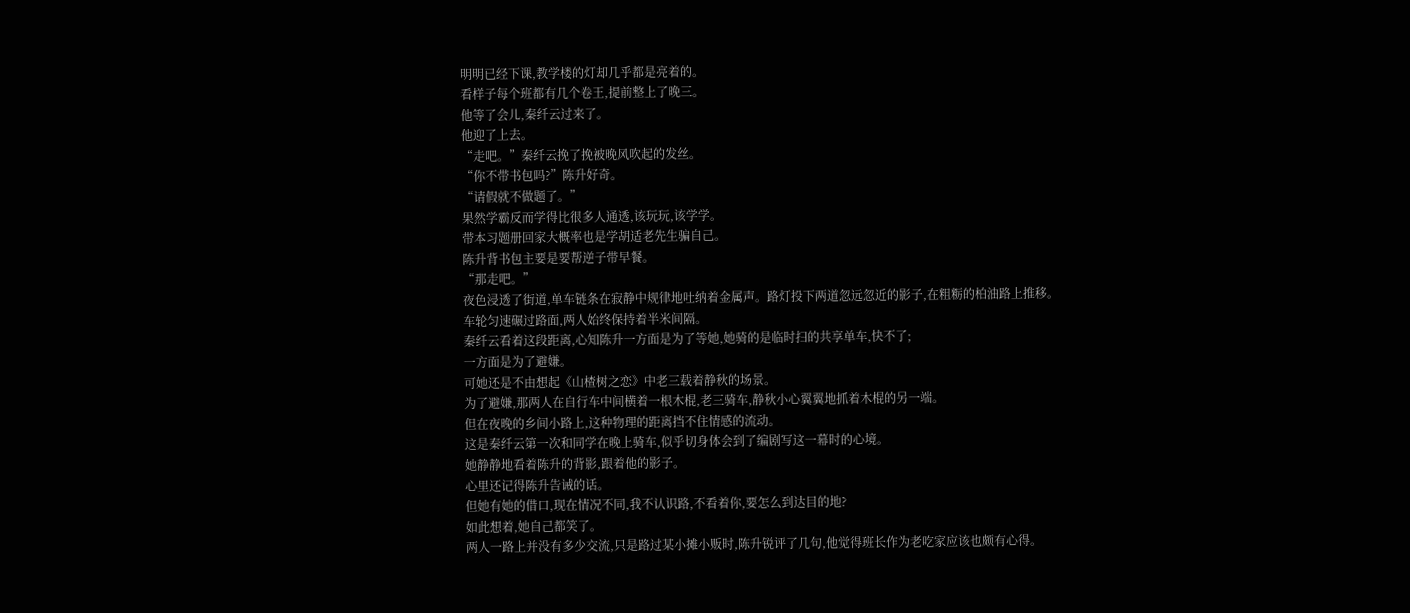明明已经下课,教学楼的灯却几乎都是亮着的。
看样子每个班都有几个卷王,提前整上了晚三。
他等了会儿,秦纤云过来了。
他迎了上去。
“走吧。”秦纤云挽了挽被晚风吹起的发丝。
“你不带书包吗?”陈升好奇。
“请假就不做题了。”
果然学霸反而学得比很多人通透,该玩玩,该学学。
带本习题册回家大概率也是学胡适老先生骗自己。
陈升背书包主要是要帮逆子带早餐。
“那走吧。”
夜色浸透了街道,单车链条在寂静中规律地吐纳着金属声。路灯投下两道忽远忽近的影子,在粗粝的柏油路上推移。
车轮匀速碾过路面,两人始终保持着半米间隔。
秦纤云看着这段距离,心知陈升一方面是为了等她,她骑的是临时扫的共享单车,快不了;
一方面是为了避嫌。
可她还是不由想起《山楂树之恋》中老三载着静秋的场景。
为了避嫌,那两人在自行车中间横着一根木棍,老三骑车,静秋小心翼翼地抓着木棍的另一端。
但在夜晚的乡间小路上,这种物理的距离挡不住情感的流动。
这是秦纤云第一次和同学在晚上骑车,似乎切身体会到了编剧写这一幕时的心境。
她静静地看着陈升的背影,跟着他的影子。
心里还记得陈升告诫的话。
但她有她的借口,现在情况不同,我不认识路,不看着你,要怎么到达目的地?
如此想着,她自己都笑了。
两人一路上并没有多少交流,只是路过某小摊小贩时,陈升锐评了几句,他觉得班长作为老吃家应该也颇有心得。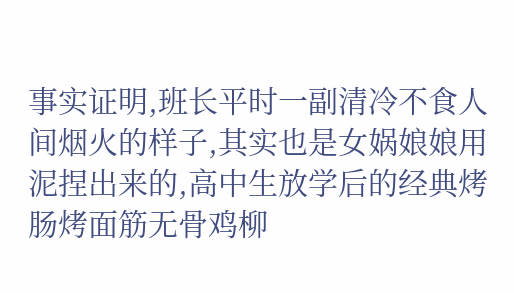事实证明,班长平时一副清冷不食人间烟火的样子,其实也是女娲娘娘用泥捏出来的,高中生放学后的经典烤肠烤面筋无骨鸡柳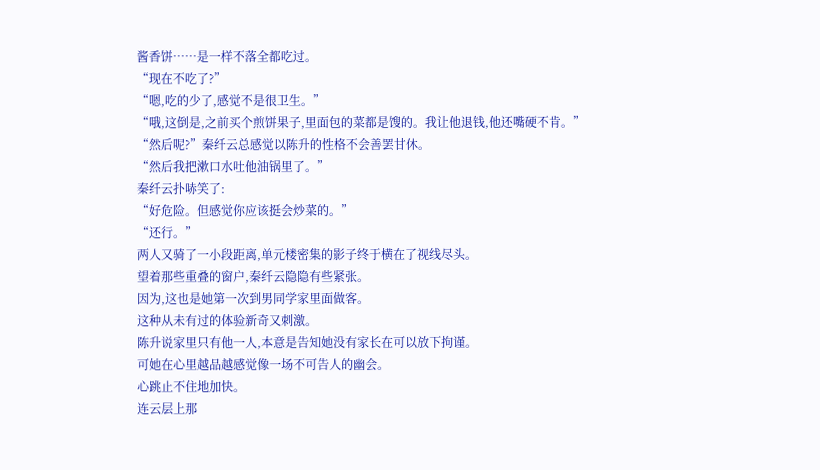酱香饼……是一样不落全都吃过。
“现在不吃了?”
“嗯,吃的少了,感觉不是很卫生。”
“哦,这倒是,之前买个煎饼果子,里面包的菜都是馊的。我让他退钱,他还嘴硬不肯。”
“然后呢?”秦纤云总感觉以陈升的性格不会善罢甘休。
“然后我把漱口水吐他油锅里了。”
秦纤云扑哧笑了:
“好危险。但感觉你应该挺会炒菜的。”
“还行。”
两人又骑了一小段距离,单元楼密集的影子终于横在了视线尽头。
望着那些重叠的窗户,秦纤云隐隐有些紧张。
因为,这也是她第一次到男同学家里面做客。
这种从未有过的体验新奇又刺激。
陈升说家里只有他一人,本意是告知她没有家长在可以放下拘谨。
可她在心里越品越感觉像一场不可告人的幽会。
心跳止不住地加快。
连云层上那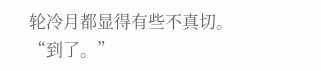轮冷月都显得有些不真切。
“到了。”